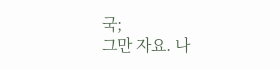국;
그만 자요. 나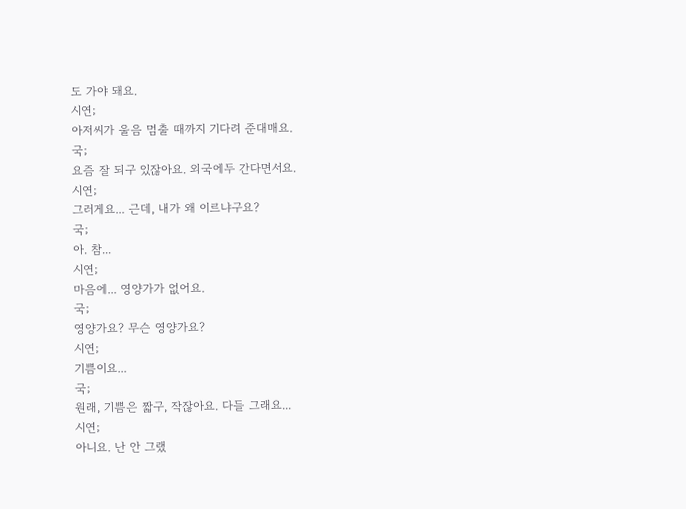도 가야 돼요.
시연;
아저씨가 울음 멈출 때까지 기다려 준대매요.
국;
요즘 잘 되구 있잖아요. 외국에두 간다면서요.
시연;
그러게요... 근데, 내가 왜 이르냐구요?
국;
아. 참...
시연;
마음에... 영양가가 없어요.
국;
영양가요? 무슨 영양가요?
시연;
기쁨이요...
국;
원래, 기쁨은 짧구, 작잖아요. 다들 그래요...
시연;
아니요. 난 안 그랬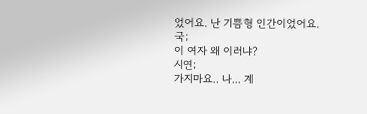었어요. 난 기쁨형 인간이었어요.
국;
이 여자 왜 이러냐?
시연;
가지마요.. 나... 계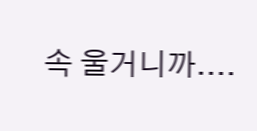속 울거니까....